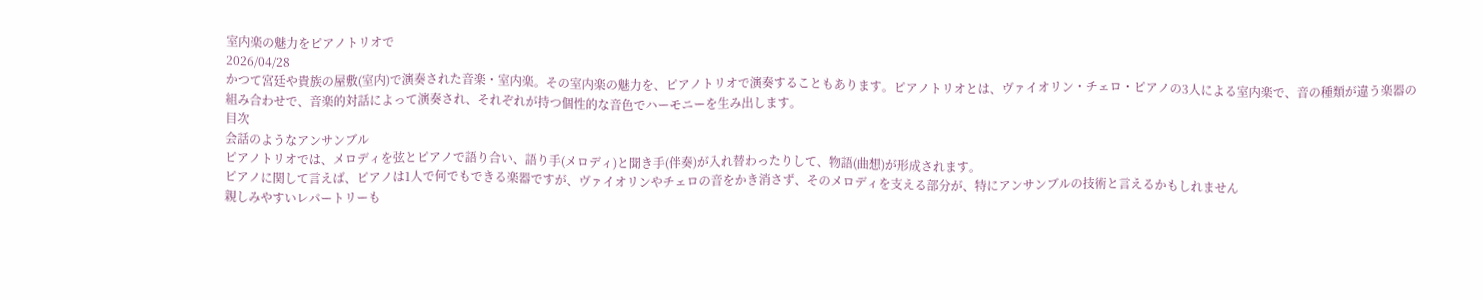室内楽の魅力をピアノトリオで
2026/04/28
かつて宮廷や貴族の屋敷(室内)で演奏された音楽・室内楽。その室内楽の魅力を、ピアノトリオで演奏することもあります。ピアノトリオとは、ヴァイオリン・チェロ・ピアノの3人による室内楽で、音の種類が違う楽器の組み合わせで、音楽的対話によって演奏され、それぞれが持つ個性的な音色でハーモニーを生み出します。
目次
会話のようなアンサンブル
ピアノトリオでは、メロディを弦とピアノで語り合い、語り手(メロディ)と聞き手(伴奏)が入れ替わったりして、物語(曲想)が形成されます。
ピアノに関して言えば、ピアノは1人で何でもできる楽器ですが、ヴァイオリンやチェロの音をかき消さず、そのメロディを支える部分が、特にアンサンブルの技術と言えるかもしれません
親しみやすいレパートリーも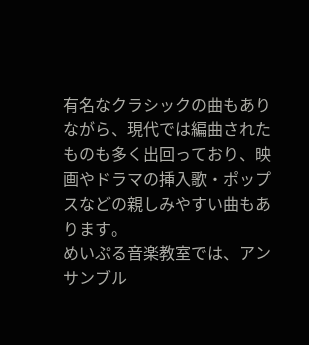有名なクラシックの曲もありながら、現代では編曲されたものも多く出回っており、映画やドラマの挿入歌・ポップスなどの親しみやすい曲もあります。
めいぷる音楽教室では、アンサンブル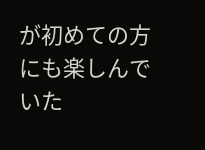が初めての方にも楽しんでいた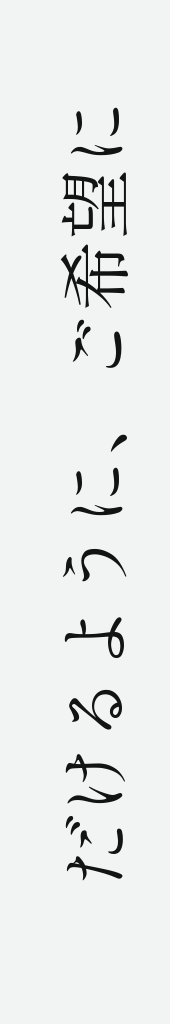だけるように、ご希望に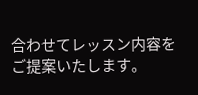合わせてレッスン内容をご提案いたします。